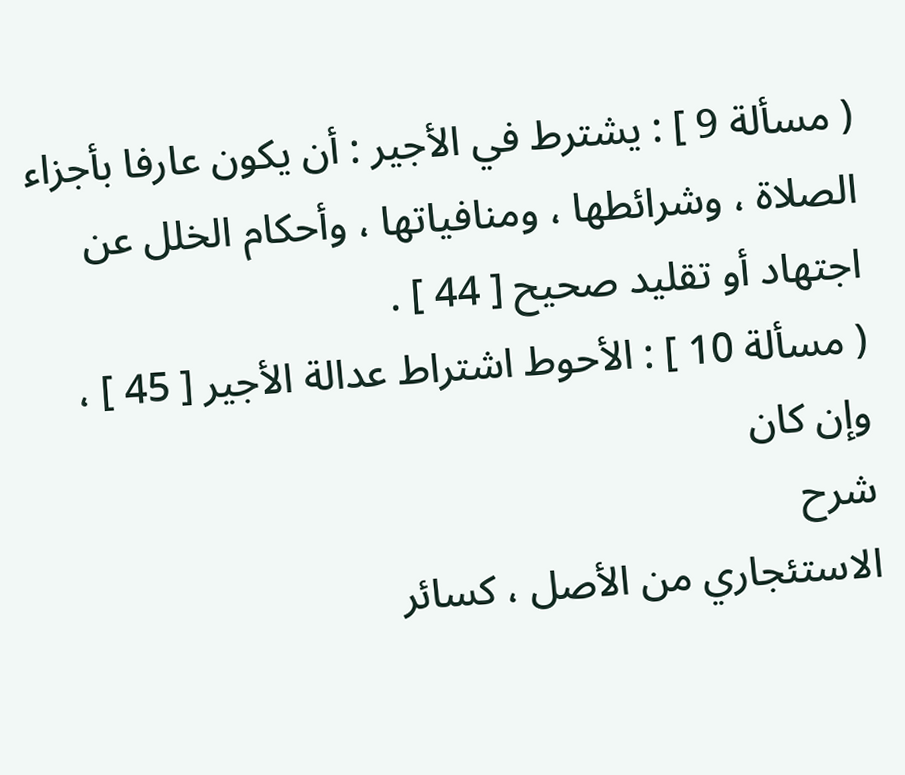( مسألة 9 ] : يشترط في الأجير : أن يكون عارفا بأجزاء الصلاة ، وشرائطها ، ومنافياتها ، وأحكام الخلل عن اجتهاد أو تقليد صحيح [ 44 ] .
( مسألة 10 ] : الأحوط اشتراط عدالة الأجير [ 45 ] ، وإن كان
شرح
الاستئجاري من الأصل ، كسائر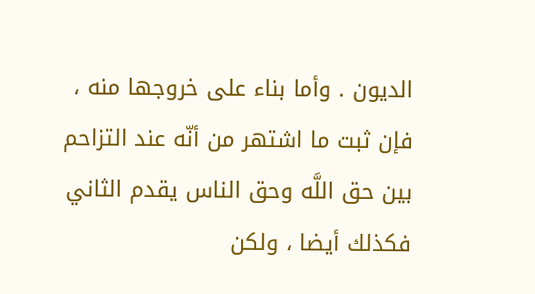الديون . وأما بناء على خروجها منه ، فإن ثبت ما اشتهر من أنّه عند التزاحم بين حق اللَّه وحق الناس يقدم الثاني فكذلك أيضا ، ولكن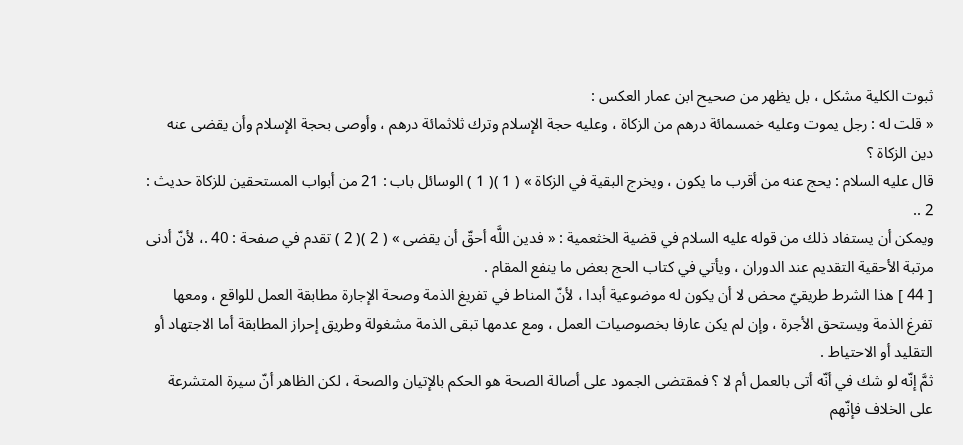ثبوت الكلية مشكل ، بل يظهر من صحيح ابن عمار العكس :
« قلت له : رجل يموت وعليه خمسمائة درهم من الزكاة ، وعليه حجة الإسلام وترك ثلاثمائة درهم ، وأوصى بحجة الإسلام وأن يقضى عنه دين الزكاة ؟
قال عليه السلام : يحج عنه من أقرب ما يكون ، ويخرج البقية في الزكاة » ( 1 )( 1 ) الوسائل باب : 21 من أبواب المستحقين للزكاة حديث : 2 ..
ويمكن أن يستفاد ذلك من قوله عليه السلام في قضية الخثعمية : « فدين اللَّه أحقّ أن يقضى » ( 2 )( 2 ) تقدم في صفحة : 40 .، لأنّ أدنى مرتبة الأحقية التقديم عند الدوران ، ويأتي في كتاب الحج بعض ما ينفع المقام .
[ 44 ] هذا الشرط طريقيّ محض لا أن يكون له موضوعية أبدا ، لأنّ المناط في تفريغ الذمة وصحة الإجارة مطابقة العمل للواقع ، ومعها تفرغ الذمة ويستحق الأجرة ، وإن لم يكن عارفا بخصوصيات العمل ، ومع عدمها تبقى الذمة مشغولة وطريق إحراز المطابقة أما الاجتهاد أو التقليد أو الاحتياط .
ثمَّ إنّه لو شك في أنّه أتى بالعمل أم لا ؟ فمقتضى الجمود على أصالة الصحة هو الحكم بالإتيان والصحة ، لكن الظاهر أنّ سيرة المتشرعة على الخلاف فإنّهم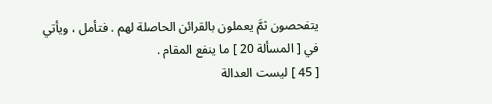يتفحصون ثمَّ يعملون بالقرائن الحاصلة لهم . فتأمل ، ويأتي في [ المسألة 20 ] ما ينفع المقام .
[ 45 ] ليست العدالة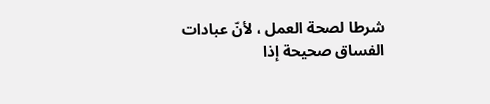شرطا لصحة العمل ، لأنّ عبادات الفساق صحيحة إذا